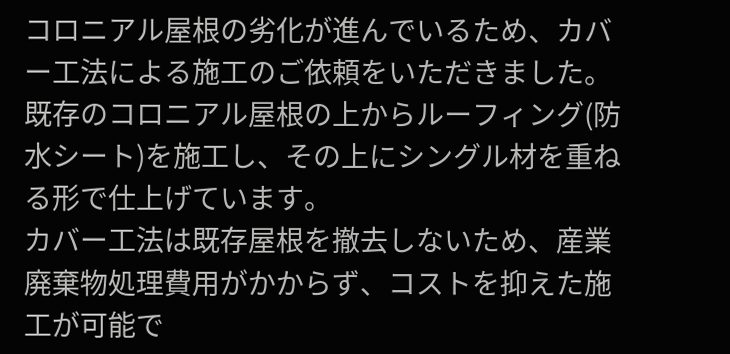コロニアル屋根の劣化が進んでいるため、カバー工法による施工のご依頼をいただきました。
既存のコロニアル屋根の上からルーフィング(防水シート)を施工し、その上にシングル材を重ねる形で仕上げています。
カバー工法は既存屋根を撤去しないため、産業廃棄物処理費用がかからず、コストを抑えた施工が可能で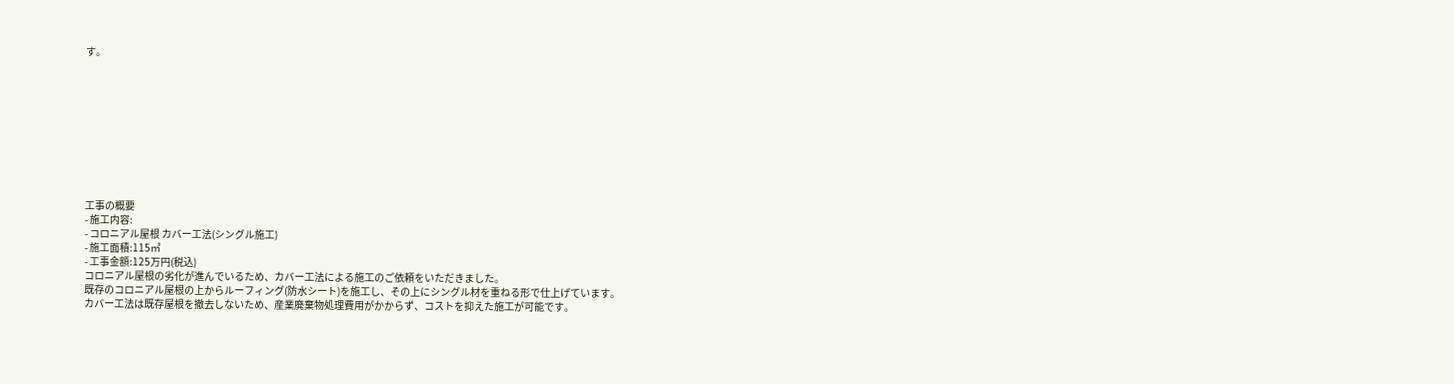す。










工事の概要
- 施工内容:
- コロニアル屋根 カバー工法(シングル施工)
- 施工面積:115㎡
- 工事金額:125万円(税込)
コロニアル屋根の劣化が進んでいるため、カバー工法による施工のご依頼をいただきました。
既存のコロニアル屋根の上からルーフィング(防水シート)を施工し、その上にシングル材を重ねる形で仕上げています。
カバー工法は既存屋根を撤去しないため、産業廃棄物処理費用がかからず、コストを抑えた施工が可能です。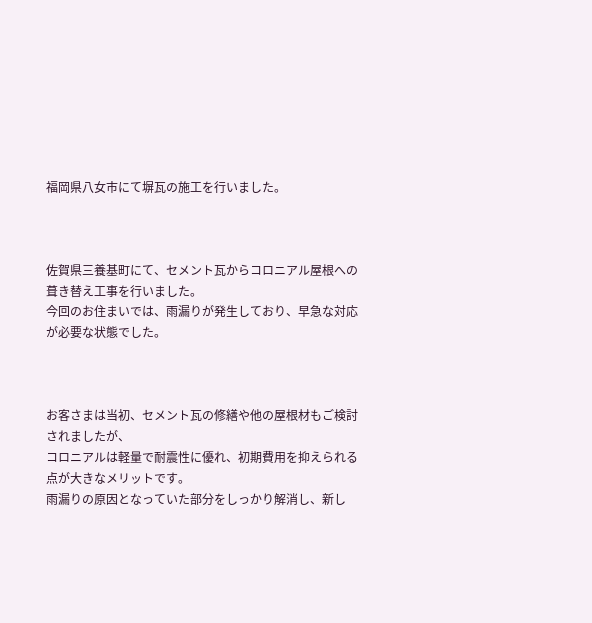福岡県八女市にて塀瓦の施工を行いました。



佐賀県三養基町にて、セメント瓦からコロニアル屋根への葺き替え工事を行いました。
今回のお住まいでは、雨漏りが発生しており、早急な対応が必要な状態でした。



お客さまは当初、セメント瓦の修繕や他の屋根材もご検討されましたが、
コロニアルは軽量で耐震性に優れ、初期費用を抑えられる点が大きなメリットです。
雨漏りの原因となっていた部分をしっかり解消し、新し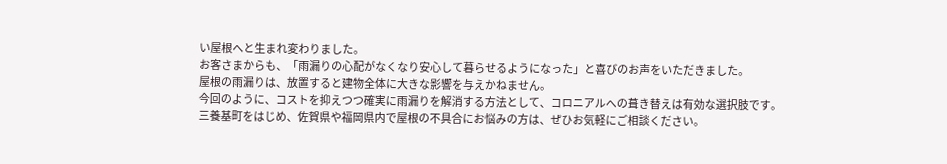い屋根へと生まれ変わりました。
お客さまからも、「雨漏りの心配がなくなり安心して暮らせるようになった」と喜びのお声をいただきました。
屋根の雨漏りは、放置すると建物全体に大きな影響を与えかねません。
今回のように、コストを抑えつつ確実に雨漏りを解消する方法として、コロニアルへの葺き替えは有効な選択肢です。
三養基町をはじめ、佐賀県や福岡県内で屋根の不具合にお悩みの方は、ぜひお気軽にご相談ください。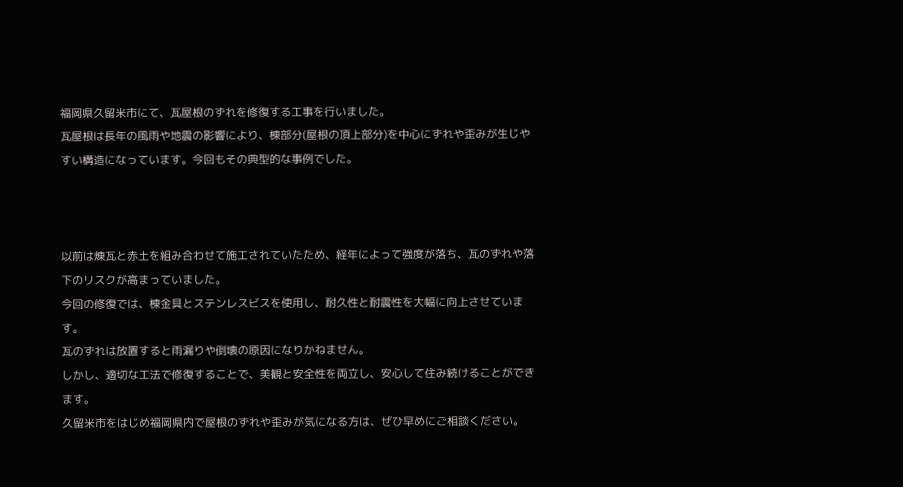福岡県久留米市にて、瓦屋根のずれを修復する工事を行いました。
瓦屋根は長年の風雨や地震の影響により、棟部分(屋根の頂上部分)を中心にずれや歪みが生じやすい構造になっています。今回もその典型的な事例でした。



以前は煉瓦と赤土を組み合わせて施工されていたため、経年によって強度が落ち、瓦のずれや落下のリスクが高まっていました。
今回の修復では、棟金具とステンレスビスを使用し、耐久性と耐震性を大幅に向上させています。
瓦のずれは放置すると雨漏りや倒壊の原因になりかねません。
しかし、適切な工法で修復することで、美観と安全性を両立し、安心して住み続けることができます。
久留米市をはじめ福岡県内で屋根のずれや歪みが気になる方は、ぜひ早めにご相談ください。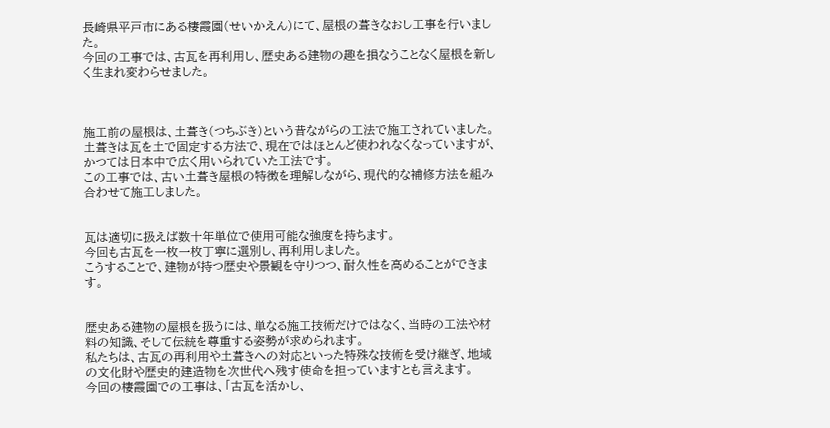長崎県平戸市にある棲霞園(せいかえん)にて、屋根の葺きなおし工事を行いました。
今回の工事では、古瓦を再利用し、歴史ある建物の趣を損なうことなく屋根を新しく生まれ変わらせました。



施工前の屋根は、土葺き(つちぶき)という昔ながらの工法で施工されていました。
土葺きは瓦を土で固定する方法で、現在ではほとんど使われなくなっていますが、かつては日本中で広く用いられていた工法です。
この工事では、古い土葺き屋根の特徴を理解しながら、現代的な補修方法を組み合わせて施工しました。


瓦は適切に扱えば数十年単位で使用可能な強度を持ちます。
今回も古瓦を一枚一枚丁寧に選別し、再利用しました。
こうすることで、建物が持つ歴史や景観を守りつつ、耐久性を高めることができます。


歴史ある建物の屋根を扱うには、単なる施工技術だけではなく、当時の工法や材料の知識、そして伝統を尊重する姿勢が求められます。
私たちは、古瓦の再利用や土葺きへの対応といった特殊な技術を受け継ぎ、地域の文化財や歴史的建造物を次世代へ残す使命を担っていますとも言えます。
今回の棲霞園での工事は、「古瓦を活かし、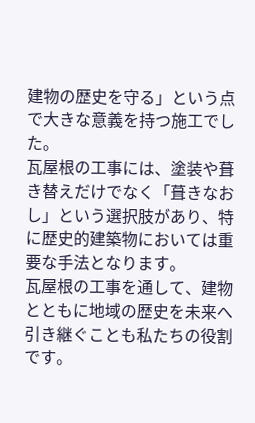建物の歴史を守る」という点で大きな意義を持つ施工でした。
瓦屋根の工事には、塗装や葺き替えだけでなく「葺きなおし」という選択肢があり、特に歴史的建築物においては重要な手法となります。
瓦屋根の工事を通して、建物とともに地域の歴史を未来へ引き継ぐことも私たちの役割です。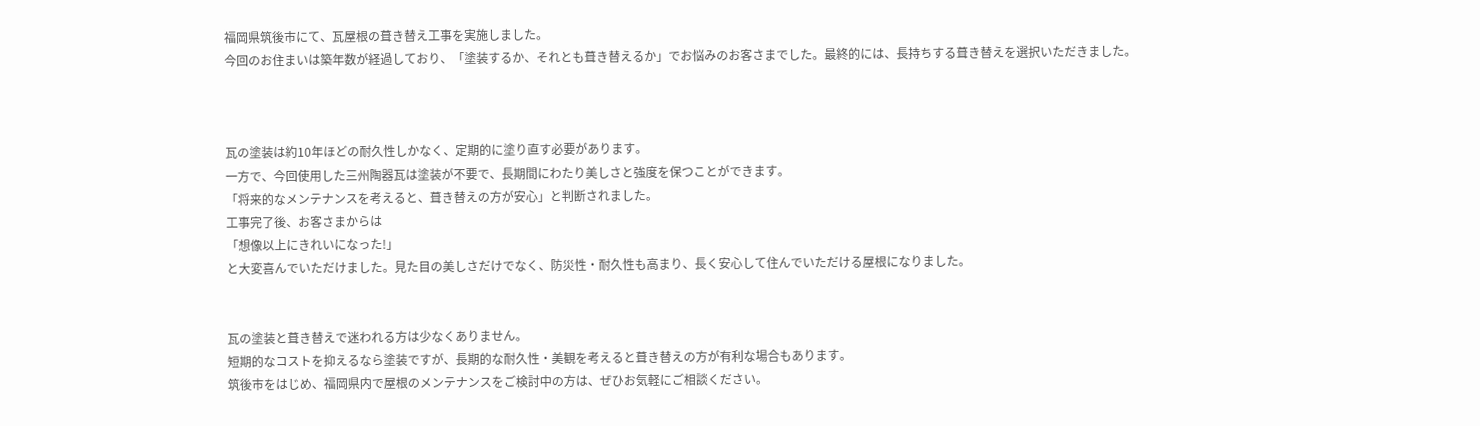福岡県筑後市にて、瓦屋根の葺き替え工事を実施しました。
今回のお住まいは築年数が経過しており、「塗装するか、それとも葺き替えるか」でお悩みのお客さまでした。最終的には、長持ちする葺き替えを選択いただきました。



瓦の塗装は約10年ほどの耐久性しかなく、定期的に塗り直す必要があります。
一方で、今回使用した三州陶器瓦は塗装が不要で、長期間にわたり美しさと強度を保つことができます。
「将来的なメンテナンスを考えると、葺き替えの方が安心」と判断されました。
工事完了後、お客さまからは
「想像以上にきれいになった!」
と大変喜んでいただけました。見た目の美しさだけでなく、防災性・耐久性も高まり、長く安心して住んでいただける屋根になりました。


瓦の塗装と葺き替えで迷われる方は少なくありません。
短期的なコストを抑えるなら塗装ですが、長期的な耐久性・美観を考えると葺き替えの方が有利な場合もあります。
筑後市をはじめ、福岡県内で屋根のメンテナンスをご検討中の方は、ぜひお気軽にご相談ください。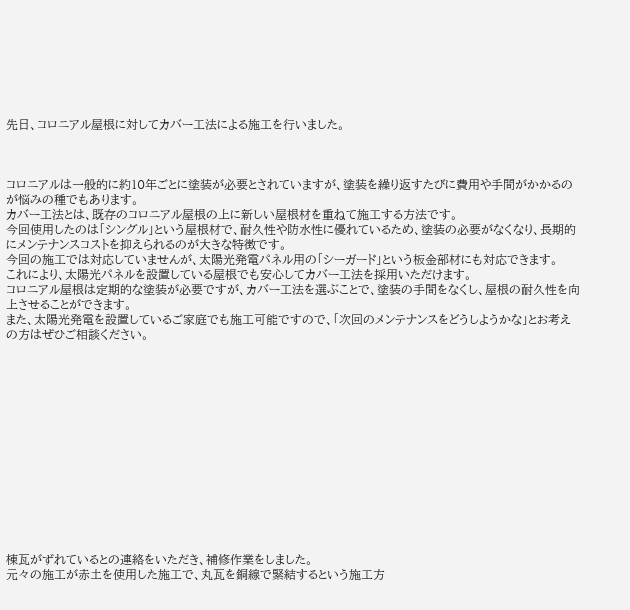先日、コロニアル屋根に対してカバー工法による施工を行いました。



コロニアルは一般的に約10年ごとに塗装が必要とされていますが、塗装を繰り返すたびに費用や手間がかかるのが悩みの種でもあります。
カバー工法とは、既存のコロニアル屋根の上に新しい屋根材を重ねて施工する方法です。
今回使用したのは「シングル」という屋根材で、耐久性や防水性に優れているため、塗装の必要がなくなり、長期的にメンテナンスコストを抑えられるのが大きな特徴です。
今回の施工では対応していませんが、太陽光発電パネル用の「シーガード」という板金部材にも対応できます。
これにより、太陽光パネルを設置している屋根でも安心してカバー工法を採用いただけます。
コロニアル屋根は定期的な塗装が必要ですが、カバー工法を選ぶことで、塗装の手間をなくし、屋根の耐久性を向上させることができます。
また、太陽光発電を設置しているご家庭でも施工可能ですので、「次回のメンテナンスをどうしようかな」とお考えの方はぜひご相談ください。














棟瓦がずれているとの連絡をいただき、補修作業をしました。
元々の施工が赤土を使用した施工で、丸瓦を銅線で緊結するという施工方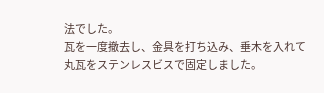法でした。
瓦を一度撤去し、金具を打ち込み、垂木を入れて丸瓦をステンレスビスで固定しました。